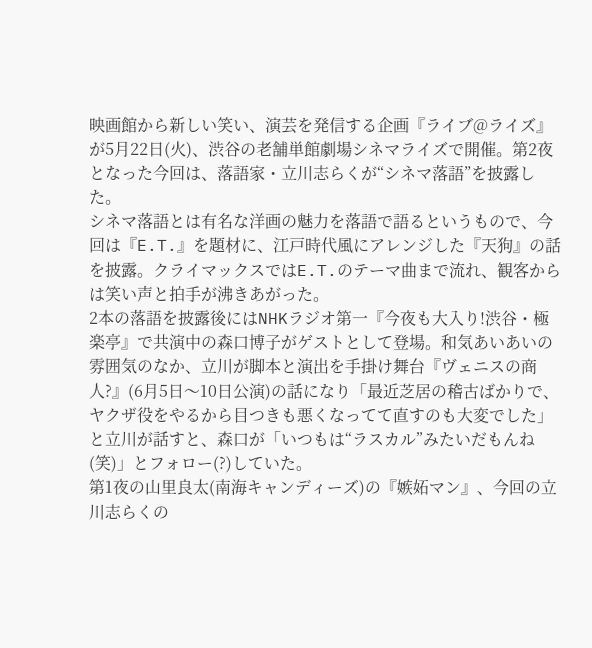映画館から新しい笑い、演芸を発信する企画『ライブ@ライズ』が5月22日(火)、渋谷の老舗単館劇場シネマライズで開催。第2夜となった今回は、落語家・立川志らくが“シネマ落語”を披露した。
シネマ落語とは有名な洋画の魅力を落語で語るというもので、今回は『E.T.』を題材に、江戸時代風にアレンジした『天狗』の話を披露。クライマックスではE.T.のテーマ曲まで流れ、観客からは笑い声と拍手が沸きあがった。
2本の落語を披露後にはNHKラジオ第一『今夜も大入り!渋谷・極楽亭』で共演中の森口博子がゲストとして登場。和気あいあいの雰囲気のなか、立川が脚本と演出を手掛け舞台『ヴェニスの商人?』(6月5日〜10日公演)の話になり「最近芝居の稽古ばかりで、ヤクザ役をやるから目つきも悪くなってて直すのも大変でした」と立川が話すと、森口が「いつもは“ラスカル”みたいだもんね(笑)」とフォロー(?)していた。
第1夜の山里良太(南海キャンディーズ)の『嫉妬マン』、今回の立川志らくの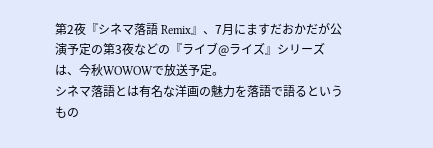第2夜『シネマ落語 Remix』、7月にますだおかだが公演予定の第3夜などの『ライブ@ライズ』シリーズは、今秋WOWOWで放送予定。
シネマ落語とは有名な洋画の魅力を落語で語るというもの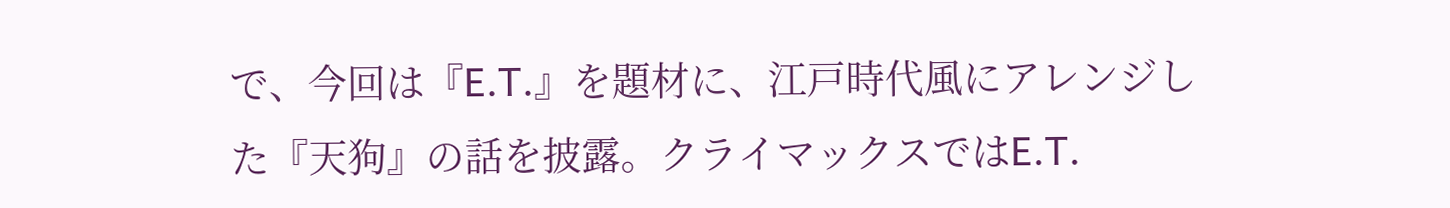で、今回は『E.T.』を題材に、江戸時代風にアレンジした『天狗』の話を披露。クライマックスではE.T.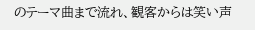のテーマ曲まで流れ、観客からは笑い声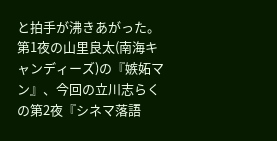と拍手が沸きあがった。
第1夜の山里良太(南海キャンディーズ)の『嫉妬マン』、今回の立川志らくの第2夜『シネマ落語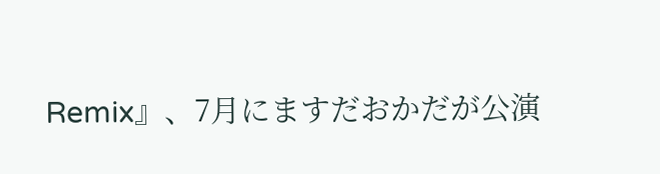Remix』、7月にますだおかだが公演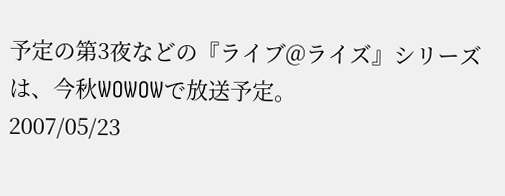予定の第3夜などの『ライブ@ライズ』シリーズは、今秋WOWOWで放送予定。
2007/05/23